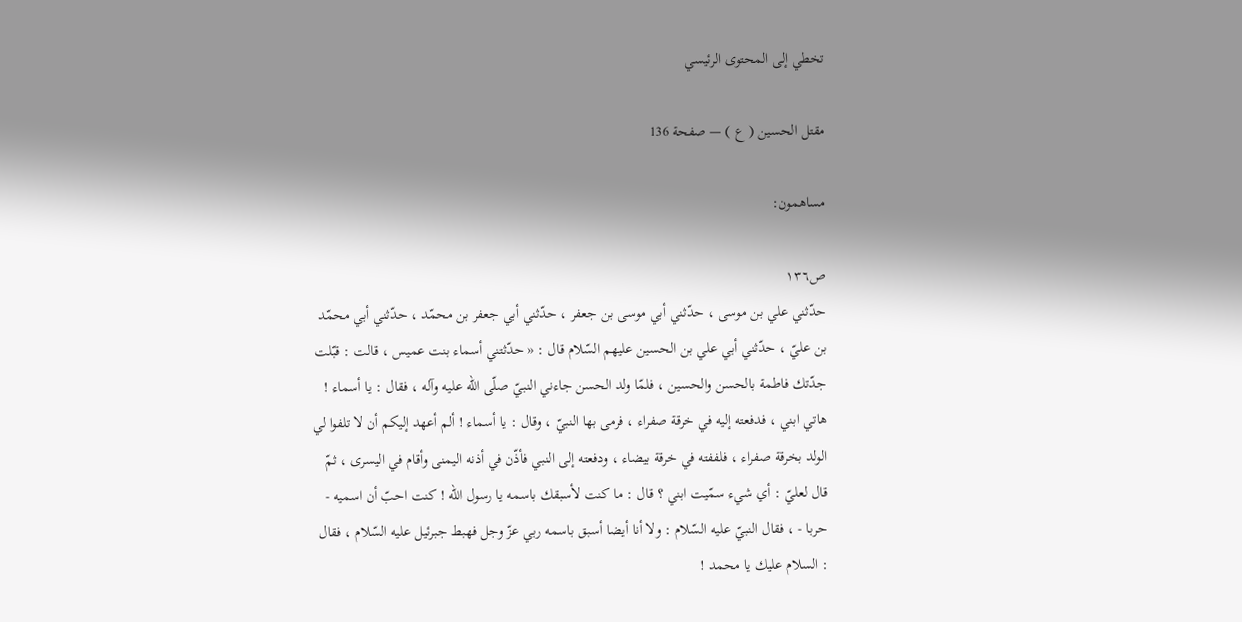تخطي إلى المحتوى الرئيسي

مقتل الحسين ( ع ) — صفحة 136

مساهمون:

ص١٣٦
حدّثني علي بن موسى ، حدّثني أبي موسى بن جعفر ، حدّثني أبي جعفر بن محمّد ، حدّثني أبي محمّد بن عليّ ، حدّثني أبي علي بن الحسين عليهم السّلام قال : « حدّثتني أسماء بنت عميس ، قالت : قبّلت جدّتك فاطمة بالحسن والحسين ، فلمّا ولد الحسن جاءني النبيّ صلّى اللّه عليه وآله ، فقال : يا أسماء ! هاتي ابني ، فدفعته إليه في خرقة صفراء ، فرمى بها النبيّ ، وقال : يا أسماء ! ألم أعهد إليكم أن لا تلفوا لي الولد بخرقة صفراء ، فلففته في خرقة بيضاء ، ودفعته إلى النبي فأذّن في أذنه اليمنى وأقام في اليسرى ، ثمّ قال لعليّ : أي شيء سمّيت ابني ؟ قال : ما كنت لأسبقك باسمه يا رسول اللّه ! كنت احبّ أن اسميه - حربا - ، فقال النبيّ عليه السّلام : ولا أنا أيضا أسبق باسمه ربي عزّ وجل فهبط جبرئيل عليه السّلام ، فقال : السلام عليك يا محمد !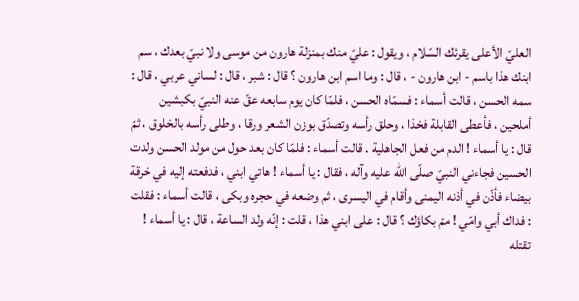العليّ الأعلى يقرئك السّلام ، ويقول : عليّ منك بمنزلة هارون من موسى ولا نبيّ بعدك ، سم ابنك هذا باسم - ابن هارون - ، قال : وما اسم ابن هارون ؟ قال : شبر ، قال : لساني عربي ، قال : سمه الحسن ، قالت أسماء : فسمّاه الحسن ، فلمّا كان يوم سابعه عقّ عنه النبيّ بكبشين أملحين ، فأعطى القابلة فخذا ، وحلق رأسه وتصدّق بوزن الشعر ورقا ، وطلى رأسه بالخلوق ، ثمّ قال : يا أسماء ! الدم من فعل الجاهلية . قالت أسماء : فلمّا كان بعد حول من مولد الحسن ولدت الحسين فجاءني النبيّ صلّى اللّه عليه وآله ، فقال : يا أسماء ! هاتي ابني ، فدفعته إليه في خرقة بيضاء فأذّن في أذنه اليمنى وأقام في اليسرى ، ثم وضعه في حجره وبكى ، قالت أسماء : فقلت : فداك أبي وامّي ! ممّ بكاؤك ؟ قال : على ابني هذا ، قلت : إنّه ولد الساعة ، قال : يا أسماء ! تقتله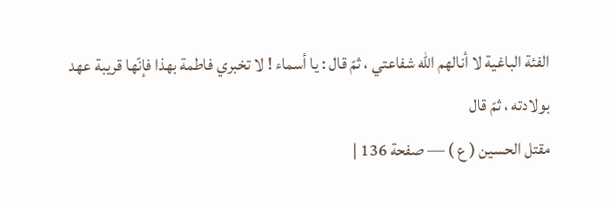الفئة الباغية لا أنالهم اللّه شفاعتي ، ثمّ قال : يا أسماء ! لا تخبري فاطمة بهذا فإنّها قريبة عهد بولادته ، ثمّ قال
مقتل الحسين ( ع ) — صفحة 136 |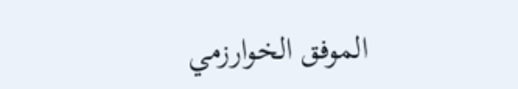الموفق الخوارزمي